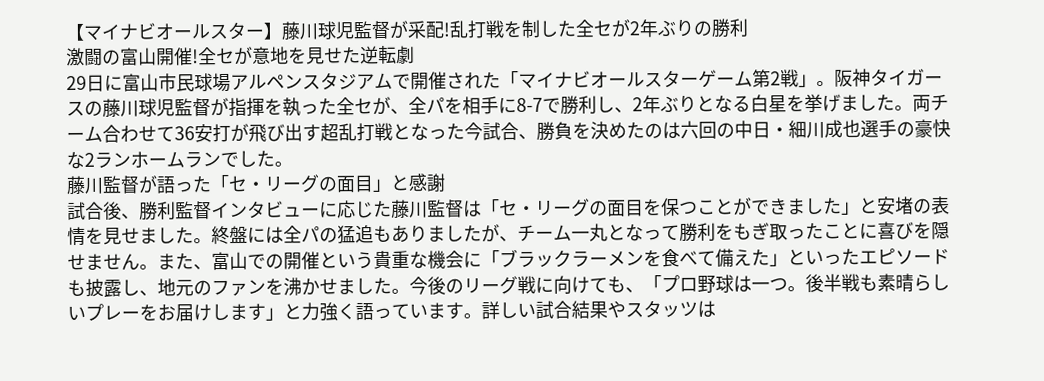【マイナビオールスター】藤川球児監督が采配!乱打戦を制した全セが2年ぶりの勝利
激闘の富山開催!全セが意地を見せた逆転劇
29日に富山市民球場アルペンスタジアムで開催された「マイナビオールスターゲーム第2戦」。阪神タイガースの藤川球児監督が指揮を執った全セが、全パを相手に8-7で勝利し、2年ぶりとなる白星を挙げました。両チーム合わせて36安打が飛び出す超乱打戦となった今試合、勝負を決めたのは六回の中日・細川成也選手の豪快な2ランホームランでした。
藤川監督が語った「セ・リーグの面目」と感謝
試合後、勝利監督インタビューに応じた藤川監督は「セ・リーグの面目を保つことができました」と安堵の表情を見せました。終盤には全パの猛追もありましたが、チーム一丸となって勝利をもぎ取ったことに喜びを隠せません。また、富山での開催という貴重な機会に「ブラックラーメンを食べて備えた」といったエピソードも披露し、地元のファンを沸かせました。今後のリーグ戦に向けても、「プロ野球は一つ。後半戦も素晴らしいプレーをお届けします」と力強く語っています。詳しい試合結果やスタッツは